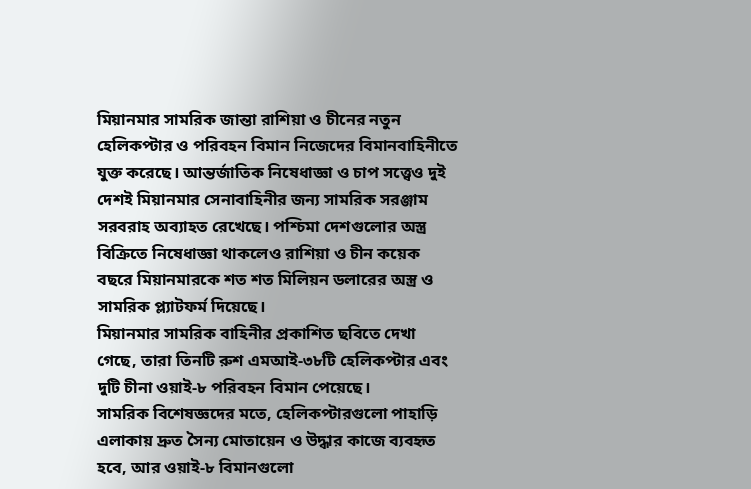মিয়ানমার সামরিক জান্তা রাশিয়া ও চীনের নতুন হেলিকপ্টার ও পরিবহন বিমান নিজেদের বিমানবাহিনীতে যুক্ত করেছে। আন্তর্জাতিক নিষেধাজ্ঞা ও চাপ সত্ত্বেও দুই দেশই মিয়ানমার সেনাবাহিনীর জন্য সামরিক সরঞ্জাম সরবরাহ অব্যাহত রেখেছে। পশ্চিমা দেশগুলোর অস্ত্র বিক্রিতে নিষেধাজ্ঞা থাকলেও রাশিয়া ও চীন কয়েক বছরে মিয়ানমারকে শত শত মিলিয়ন ডলারের অস্ত্র ও সামরিক প্ল্যাটফর্ম দিয়েছে।
মিয়ানমার সামরিক বাহিনীর প্রকাশিত ছবিতে দেখা গেছে, তারা তিনটি রুশ এমআই-৩৮টি হেলিকপ্টার এবং দুটি চীনা ওয়াই-৮ পরিবহন বিমান পেয়েছে।
সামরিক বিশেষজ্ঞদের মতে, হেলিকপ্টারগুলো পাহাড়ি এলাকায় দ্রুত সৈন্য মোতায়েন ও উদ্ধার কাজে ব্যবহৃত হবে, আর ওয়াই-৮ বিমানগুলো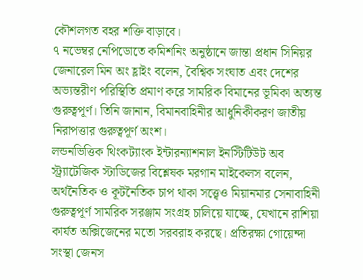কৌশলগত বহর শক্তি বাড়াবে।
৭ নভেম্বর নেপিডোতে কমিশনিং অনুষ্ঠানে জান্তা প্রধান সিনিয়র জেনারেল মিন অং হ্লাইং বলেন, বৈশ্বিক সংঘাত এবং দেশের অভ্যন্তরীণ পরিস্থিতি প্রমাণ করে সামরিক বিমানের ভূমিকা অত্যন্ত গুরুত্বপূর্ণ। তিনি জানান, বিমানবাহিনীর আধুনিকীকরণ জাতীয় নিরাপত্তার গুরুত্বপূর্ণ অংশ।
লন্ডনভিত্তিক থিংকট্যাংক ইন্টারন্যাশনাল ইনস্টিটিউট অব স্ট্র্যাটেজিক স্টাডিজের বিশ্লেষক মরগান মাইকেলস বলেন, অর্থনৈতিক ও কূটনৈতিক চাপ থাকা সত্ত্বেও মিয়ানমার সেনাবাহিনী গুরুত্বপূর্ণ সামরিক সরঞ্জাম সংগ্রহ চালিয়ে যাচ্ছে, যেখানে রাশিয়া কার্যত অক্সিজেনের মতো সরবরাহ করছে। প্রতিরক্ষা গোয়েন্দা সংস্থা জেনস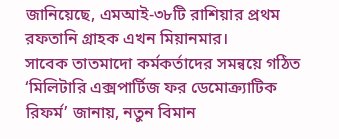জানিয়েছে, এমআই-৩৮টি রাশিয়ার প্রথম রফতানি গ্রাহক এখন মিয়ানমার।
সাবেক তাতমাদো কর্মকর্তাদের সমন্বয়ে গঠিত ‘মিলিটারি এক্সপার্টিজ ফর ডেমোক্র্যাটিক রিফর্ম’ জানায়, নতুন বিমান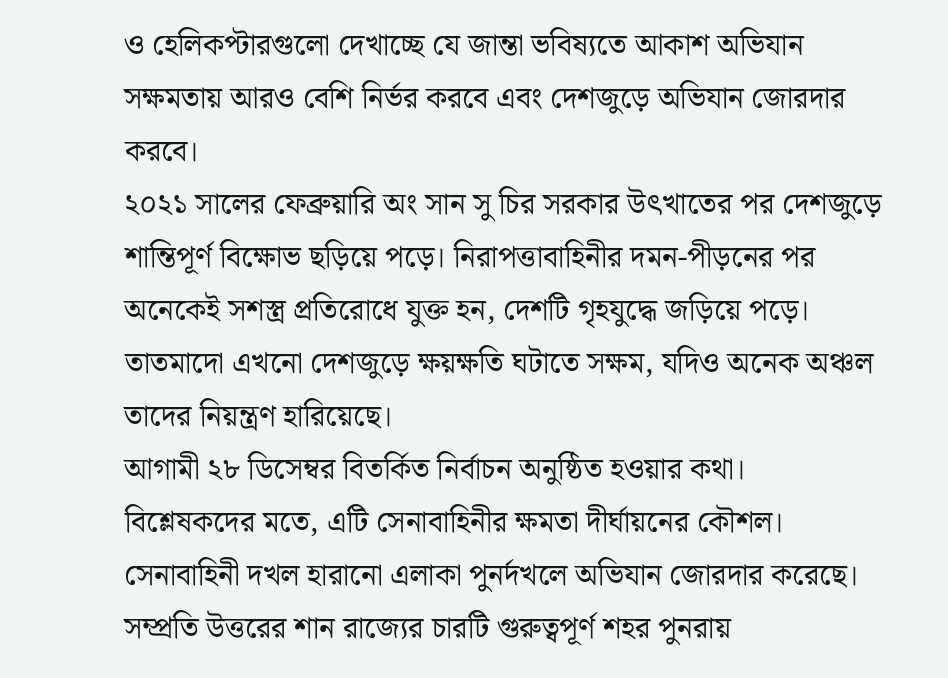ও হেলিকপ্টারগুলো দেখাচ্ছে যে জান্তা ভবিষ্যতে আকাশ অভিযান সক্ষমতায় আরও বেশি নির্ভর করবে এবং দেশজুড়ে অভিযান জোরদার করবে।
২০২১ সালের ফেব্রুয়ারি অং সান সু চির সরকার উৎখাতের পর দেশজুড়ে শান্তিপূর্ণ বিক্ষোভ ছড়িয়ে পড়ে। নিরাপত্তাবাহিনীর দমন-পীড়নের পর অনেকেই সশস্ত্র প্রতিরোধে যুক্ত হন, দেশটি গৃহযুদ্ধে জড়িয়ে পড়ে। তাতমাদো এখনো দেশজুড়ে ক্ষয়ক্ষতি ঘটাতে সক্ষম, যদিও অনেক অঞ্চল তাদের নিয়ন্ত্রণ হারিয়েছে।
আগামী ২৮ ডিসেম্বর বিতর্কিত নির্বাচন অনুষ্ঠিত হওয়ার কথা। বিশ্লেষকদের মতে, এটি সেনাবাহিনীর ক্ষমতা দীর্ঘায়নের কৌশল। সেনাবাহিনী দখল হারানো এলাকা পুনর্দখলে অভিযান জোরদার করেছে। সম্প্রতি উত্তরের শান রাজ্যের চারটি গুরুত্বপূর্ণ শহর পুনরায়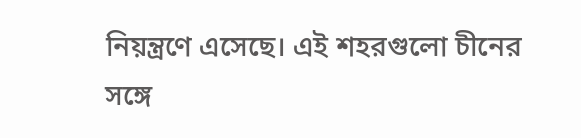নিয়ন্ত্রণে এসেছে। এই শহরগুলো চীনের সঙ্গে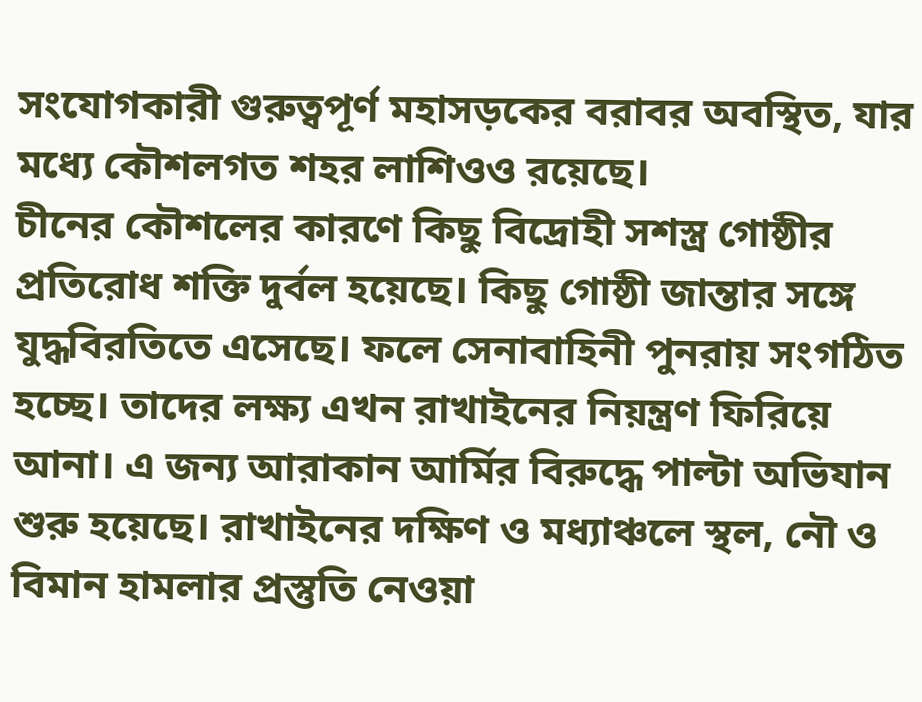সংযোগকারী গুরুত্বপূর্ণ মহাসড়কের বরাবর অবস্থিত, যার মধ্যে কৌশলগত শহর লাশিওও রয়েছে।
চীনের কৌশলের কারণে কিছু বিদ্রোহী সশস্ত্র গোষ্ঠীর প্রতিরোধ শক্তি দুর্বল হয়েছে। কিছু গোষ্ঠী জান্তার সঙ্গে যুদ্ধবিরতিতে এসেছে। ফলে সেনাবাহিনী পুনরায় সংগঠিত হচ্ছে। তাদের লক্ষ্য এখন রাখাইনের নিয়ন্ত্রণ ফিরিয়ে আনা। এ জন্য আরাকান আর্মির বিরুদ্ধে পাল্টা অভিযান শুরু হয়েছে। রাখাইনের দক্ষিণ ও মধ্যাঞ্চলে স্থল, নৌ ও বিমান হামলার প্রস্তুতি নেওয়া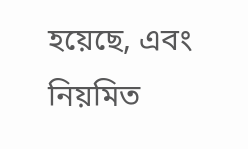হয়েছে, এবং নিয়মিত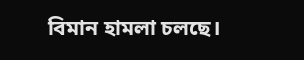বিমান হামলা চলছে।